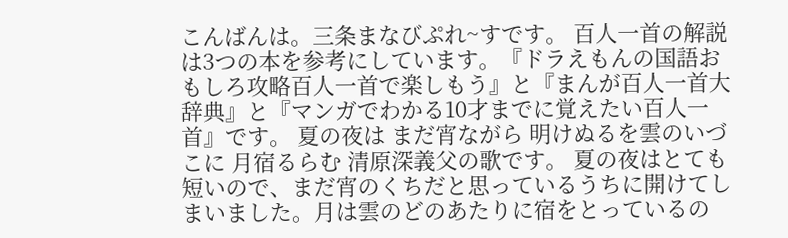こんばんは。三条まなびぷれ~すです。 百人一首の解説は3つの本を参考にしています。『ドラえもんの国語おもしろ攻略百人一首で楽しもう』と『まんが百人一首大辞典』と『マンガでわかる10才までに覚えたい百人一首』です。 夏の夜は まだ宵ながら 明けぬるを雲のいづこに 月宿るらむ 清原深義父の歌です。 夏の夜はとても短いので、まだ宵のくちだと思っているうちに開けてしまいました。月は雲のどのあたりに宿をとっているの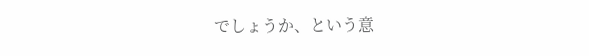でしょうか、という意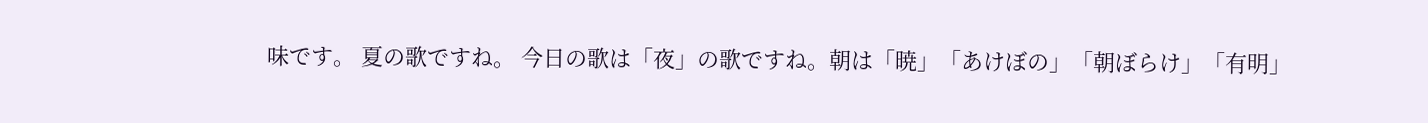味です。 夏の歌ですね。 今日の歌は「夜」の歌ですね。朝は「暁」「あけぼの」「朝ぼらけ」「有明」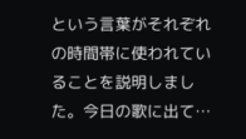という言葉がそれぞれの時間帯に使われていることを説明しました。今日の歌に出て…